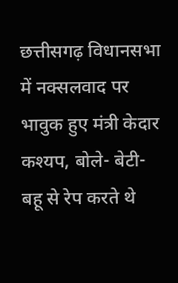छत्तीसगढ़ विधानसभा में नक्सलवाद पर भावुक हुए मंत्री केदार कश्यप, बोले- बेटी-बहू से रेप करते थे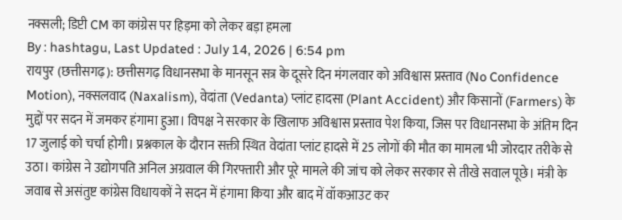नक्सली; डिप्टी CM का कांग्रेस पर हिड़मा को लेकर बड़ा हमला
By : hashtagu, Last Updated : July 14, 2026 | 6:54 pm
रायपुर (छत्तीसगढ़): छत्तीसगढ़ विधानसभा के मानसून सत्र के दूसरे दिन मंगलवार को अविश्वास प्रस्ताव (No Confidence Motion), नक्सलवाद (Naxalism), वेदांता (Vedanta) प्लांट हादसा (Plant Accident) और किसानों (Farmers) के मुद्दों पर सदन में जमकर हंगामा हुआ। विपक्ष ने सरकार के खिलाफ अविश्वास प्रस्ताव पेश किया, जिस पर विधानसभा के अंतिम दिन 17 जुलाई को चर्चा होगी। प्रश्नकाल के दौरान सक्ती स्थित वेदांता प्लांट हादसे में 25 लोगों की मौत का मामला भी जोरदार तरीके से उठा। कांग्रेस ने उद्योगपति अनिल अग्रवाल की गिरफ्तारी और पूरे मामले की जांच को लेकर सरकार से तीखे सवाल पूछे। मंत्री के जवाब से असंतुष्ट कांग्रेस विधायकों ने सदन में हंगामा किया और बाद में वॉकआउट कर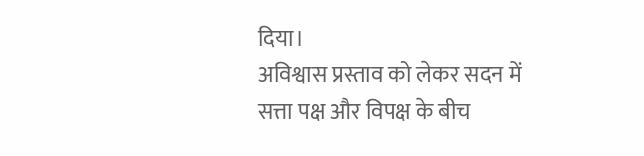दिया।
अविश्वास प्रस्ताव को लेकर सदन में सत्ता पक्ष और विपक्ष के बीच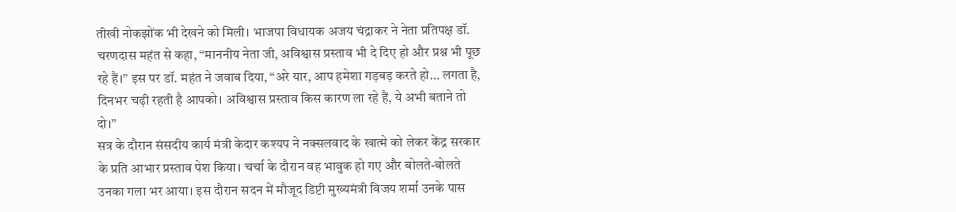तीखी नोकझोंक भी देखने को मिली। भाजपा विधायक अजय चंद्राकर ने नेता प्रतिपक्ष डॉ. चरणदास महंत से कहा, “माननीय नेता जी, अविश्वास प्रस्ताव भी दे दिए हो और प्रश्न भी पूछ रहे हैं।” इस पर डॉ. महंत ने जवाब दिया, “अरे यार, आप हमेशा गड़बड़ करते हो… लगता है, दिनभर चढ़ी रहती है आपको। अविश्वास प्रस्ताव किस कारण ला रहे हैं, ये अभी बताने तो दो।”
सत्र के दौरान संसदीय कार्य मंत्री केदार कश्यप ने नक्सलवाद के खात्मे को लेकर केंद्र सरकार के प्रति आभार प्रस्ताव पेश किया। चर्चा के दौरान वह भावुक हो गए और बोलते-बोलते उनका गला भर आया। इस दौरान सदन में मौजूद डिप्टी मुख्यमंत्री विजय शर्मा उनके पास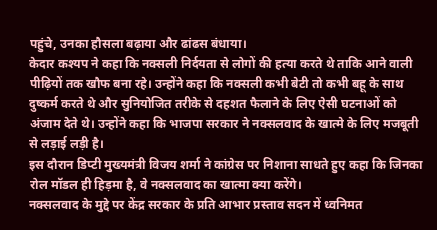पहुंचे, उनका हौसला बढ़ाया और ढांढस बंधाया।
केदार कश्यप ने कहा कि नक्सली निर्दयता से लोगों की हत्या करते थे ताकि आने वाली पीढ़ियों तक खौफ बना रहे। उन्होंने कहा कि नक्सली कभी बेटी तो कभी बहू के साथ दुष्कर्म करते थे और सुनियोजित तरीके से दहशत फैलाने के लिए ऐसी घटनाओं को अंजाम देते थे। उन्होंने कहा कि भाजपा सरकार ने नक्सलवाद के खात्मे के लिए मजबूती से लड़ाई लड़ी है।
इस दौरान डिप्टी मुख्यमंत्री विजय शर्मा ने कांग्रेस पर निशाना साधते हुए कहा कि जिनका रोल मॉडल ही हिड़मा है, वे नक्सलवाद का खात्मा क्या करेंगे।
नक्सलवाद के मुद्दे पर केंद्र सरकार के प्रति आभार प्रस्ताव सदन में ध्वनिमत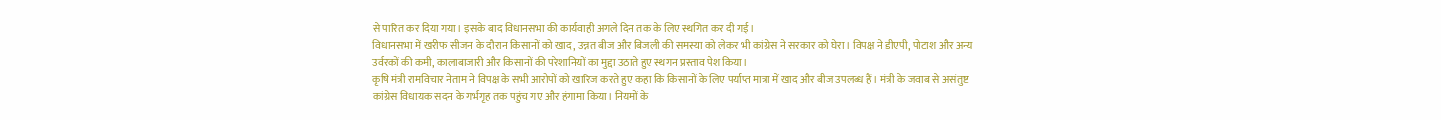से पारित कर दिया गया। इसके बाद विधानसभा की कार्यवाही अगले दिन तक के लिए स्थगित कर दी गई।
विधानसभा में खरीफ सीजन के दौरान किसानों को खाद, उन्नत बीज और बिजली की समस्या को लेकर भी कांग्रेस ने सरकार को घेरा। विपक्ष ने डीएपी, पोटाश और अन्य उर्वरकों की कमी, कालाबाजारी और किसानों की परेशानियों का मुद्दा उठाते हुए स्थगन प्रस्ताव पेश किया।
कृषि मंत्री रामविचार नेताम ने विपक्ष के सभी आरोपों को खारिज करते हुए कहा कि किसानों के लिए पर्याप्त मात्रा में खाद और बीज उपलब्ध हैं। मंत्री के जवाब से असंतुष्ट कांग्रेस विधायक सदन के गर्भगृह तक पहुंच गए और हंगामा किया। नियमों के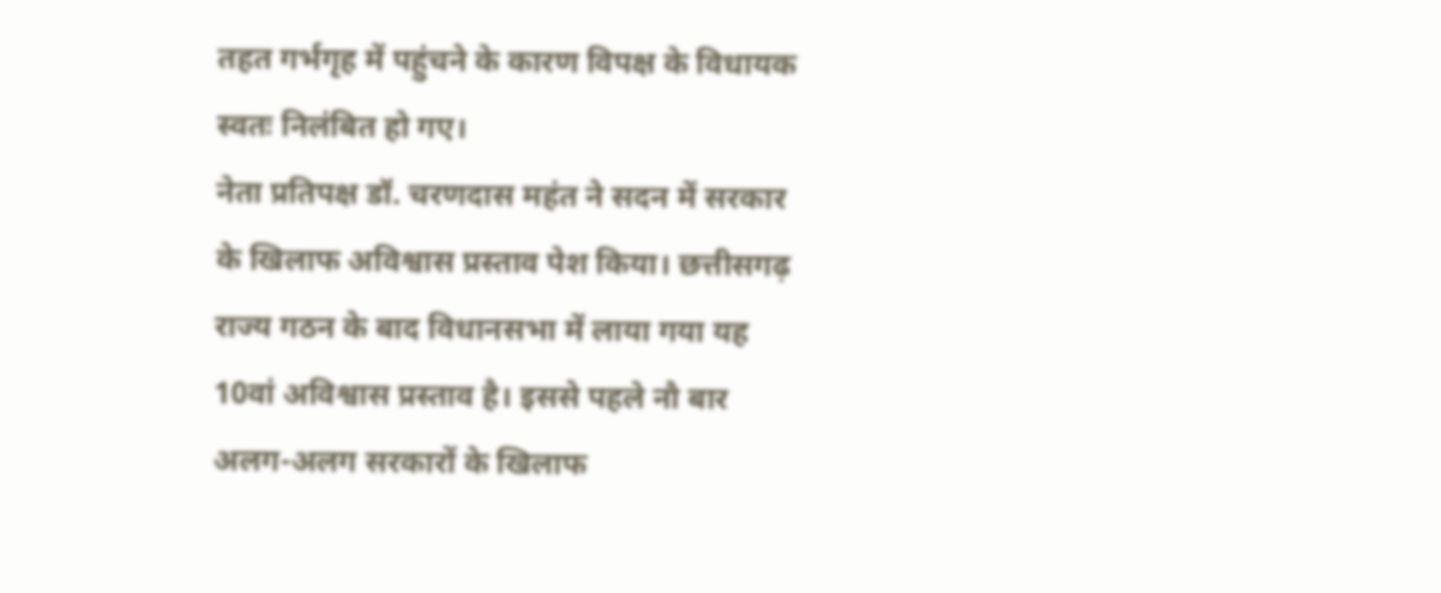तहत गर्भगृह में पहुंचने के कारण विपक्ष के विधायक स्वतः निलंबित हो गए।
नेता प्रतिपक्ष डॉ. चरणदास महंत ने सदन में सरकार के खिलाफ अविश्वास प्रस्ताव पेश किया। छत्तीसगढ़ राज्य गठन के बाद विधानसभा में लाया गया यह 10वां अविश्वास प्रस्ताव है। इससे पहले नौ बार अलग-अलग सरकारों के खिलाफ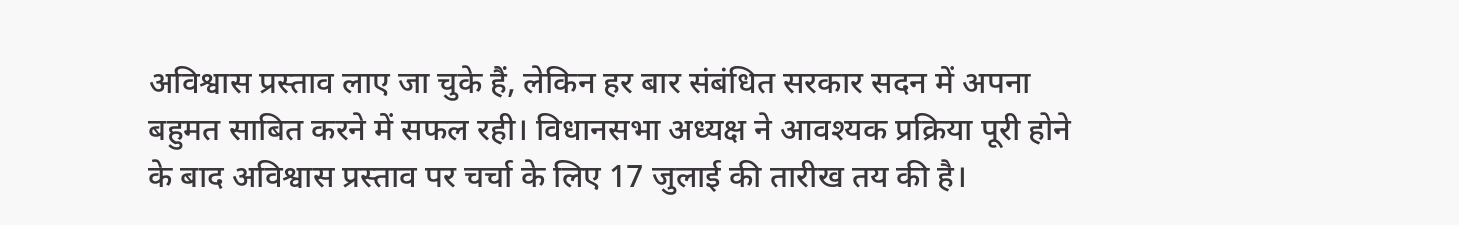अविश्वास प्रस्ताव लाए जा चुके हैं, लेकिन हर बार संबंधित सरकार सदन में अपना बहुमत साबित करने में सफल रही। विधानसभा अध्यक्ष ने आवश्यक प्रक्रिया पूरी होने के बाद अविश्वास प्रस्ताव पर चर्चा के लिए 17 जुलाई की तारीख तय की है।